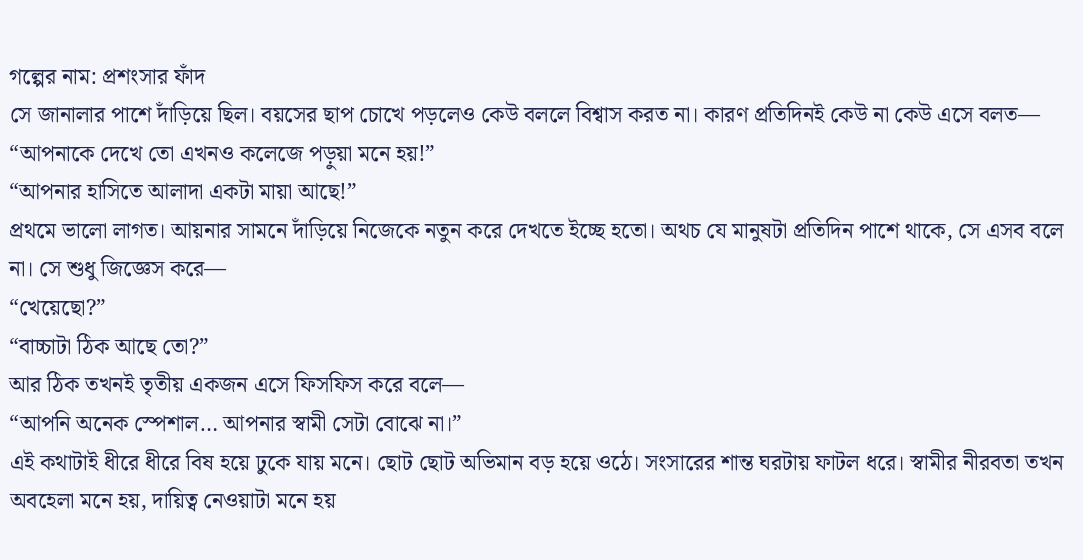গল্পের নাম: প্রশংসার ফাঁদ
সে জানালার পাশে দাঁড়িয়ে ছিল। বয়সের ছাপ চোখে পড়লেও কেউ বললে বিশ্বাস করত না। কারণ প্রতিদিনই কেউ না কেউ এসে বলত—
“আপনাকে দেখে তো এখনও কলেজে পড়ুয়া মনে হয়!”
“আপনার হাসিতে আলাদা একটা মায়া আছে!”
প্রথমে ভালো লাগত। আয়নার সামনে দাঁড়িয়ে নিজেকে নতুন করে দেখতে ইচ্ছে হতো। অথচ যে মানুষটা প্রতিদিন পাশে থাকে, সে এসব বলে না। সে শুধু জিজ্ঞেস করে—
“খেয়েছো?”
“বাচ্চাটা ঠিক আছে তো?”
আর ঠিক তখনই তৃতীয় একজন এসে ফিসফিস করে বলে—
“আপনি অনেক স্পেশাল… আপনার স্বামী সেটা বোঝে না।”
এই কথাটাই ধীরে ধীরে বিষ হয়ে ঢুকে যায় মনে। ছোট ছোট অভিমান বড় হয়ে ওঠে। সংসারের শান্ত ঘরটায় ফাটল ধরে। স্বামীর নীরবতা তখন অবহেলা মনে হয়, দায়িত্ব নেওয়াটা মনে হয়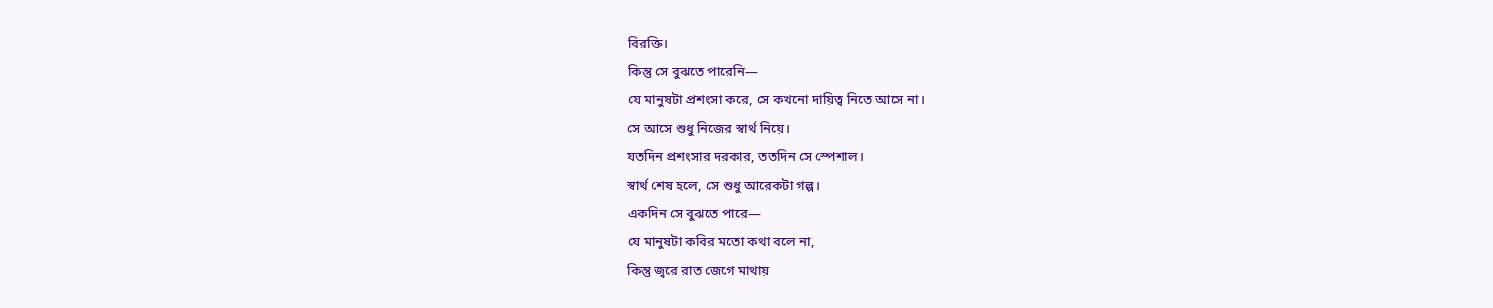বিরক্তি।
কিন্তু সে বুঝতে পারেনি—
যে মানুষটা প্রশংসা করে, সে কখনো দায়িত্ব নিতে আসে না।
সে আসে শুধু নিজের স্বার্থ নিয়ে।
যতদিন প্রশংসার দরকার, ততদিন সে স্পেশাল।
স্বার্থ শেষ হলে, সে শুধু আরেকটা গল্প।
একদিন সে বুঝতে পারে—
যে মানুষটা কবির মতো কথা বলে না,
কিন্তু জ্বরে রাত জেগে মাথায়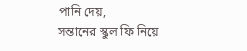পানি দেয়,
সন্তানের স্কুল ফি নিয়ে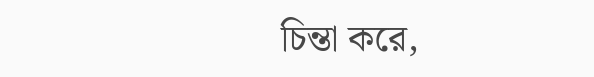চিন্তা করে,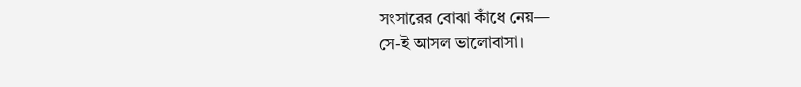সংসারের বোঝা কাঁধে নেয়—
সে-ই আসল ভালোবাসা।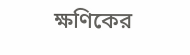ক্ষণিকের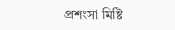প্রশংসা মিষ্টি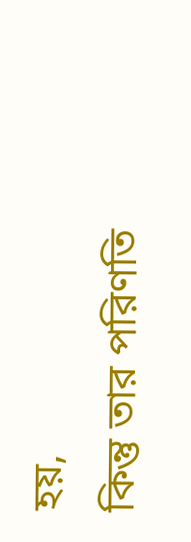হয়,
কিন্তু তার পরিণতি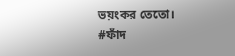ভয়ংকর তেতো।
#ফাঁদ